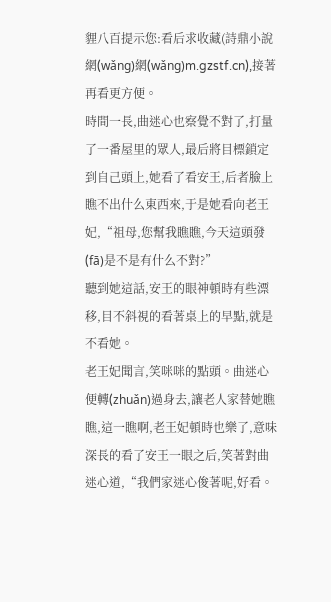貍八百提示您:看后求收藏(詩鼎小說網(wǎng)網(wǎng)m.gzstf.cn),接著再看更方便。
時間一長,曲迷心也察覺不對了,打量了一番屋里的眾人,最后將目標鎖定到自己頭上,她看了看安王,后者臉上瞧不出什么東西來,于是她看向老王妃,“祖母,您幫我瞧瞧,今天這頭發(fā)是不是有什么不對?”
聽到她這話,安王的眼神頓時有些漂移,目不斜視的看著桌上的早點,就是不看她。
老王妃聞言,笑咪咪的點頭。曲迷心便轉(zhuǎn)過身去,讓老人家替她瞧瞧,這一瞧啊,老王妃頓時也樂了,意味深長的看了安王一眼之后,笑著對曲迷心道,“我們家迷心俊著呢,好看。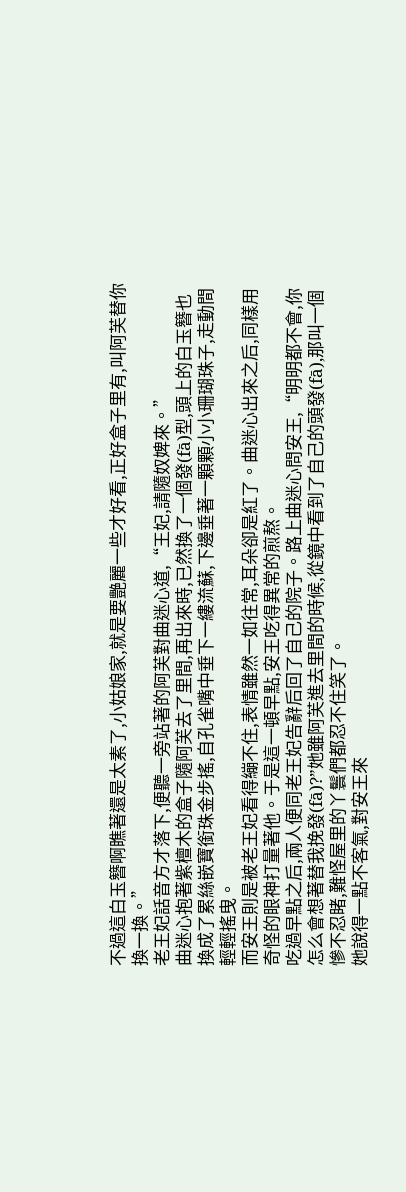不過這白玉簪啊瞧著還是太素了,小姑娘家,就是要艷麗一些才好看,正好盒子里有,叫阿芙替你換一換。”
老王妃話音方才落下,便聽一旁站著的阿芙對曲迷心道,“王妃,請隨奴婢來。”
曲迷心抱著紫檀木的盒子隨阿芙去了里間,再出來時,已然換了一個發(fā)型,頭上的白玉簪也換成了累絲嵌寶銜珠金步搖,自孔雀嘴中垂下一縷流蘇,下邊垂著一顆顆小小珊瑚珠子,走動間輕輕搖曳。
而安王則是被老王妃看得繃不住,表情雖然一如往常,耳朵卻是紅了。曲迷心出來之后,同樣用奇怪的眼神打量著他。于是這一頓早點,安王吃得異常的煎熬。
吃過早點之后,兩人便同老王妃告辭后回了自己的院子。路上曲迷心問安王,“明明都不會,你怎么會想著替我挽發(fā)?”她雖阿芙進去里間的時候,從鏡中看到了自己的頭發(fā),那叫一個慘不忍睹,難怪屋里的丫鬟們都忍不住笑了。
她說得一點不客氣,對安王來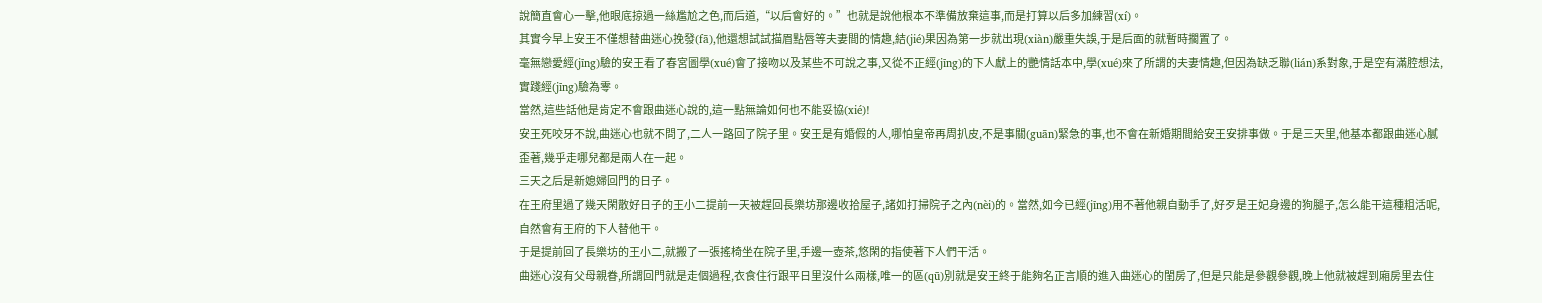說簡直會心一擊,他眼底掠過一絲尷尬之色,而后道,“以后會好的。”也就是說他根本不準備放棄這事,而是打算以后多加練習(xí)。
其實今早上安王不僅想替曲迷心挽發(fā),他還想試試描眉點唇等夫妻間的情趣,結(jié)果因為第一步就出現(xiàn)嚴重失誤,于是后面的就暫時擱置了。
毫無戀愛經(jīng)驗的安王看了春宮圖學(xué)會了接吻以及某些不可說之事,又從不正經(jīng)的下人獻上的艷情話本中,學(xué)來了所謂的夫妻情趣,但因為缺乏聯(lián)系對象,于是空有滿腔想法,實踐經(jīng)驗為零。
當然,這些話他是肯定不會跟曲迷心說的,這一點無論如何也不能妥協(xié)!
安王死咬牙不說,曲迷心也就不問了,二人一路回了院子里。安王是有婚假的人,哪怕皇帝再周扒皮,不是事關(guān)緊急的事,也不會在新婚期間給安王安排事做。于是三天里,他基本都跟曲迷心膩歪著,幾乎走哪兒都是兩人在一起。
三天之后是新媳婦回門的日子。
在王府里過了幾天閑散好日子的王小二提前一天被趕回長樂坊那邊收拾屋子,諸如打掃院子之內(nèi)的。當然,如今已經(jīng)用不著他親自動手了,好歹是王妃身邊的狗腿子,怎么能干這種粗活呢,自然會有王府的下人替他干。
于是提前回了長樂坊的王小二,就搬了一張搖椅坐在院子里,手邊一壺茶,悠閑的指使著下人們干活。
曲迷心沒有父母親眷,所謂回門就是走個過程,衣食住行跟平日里沒什么兩樣,唯一的區(qū)別就是安王終于能夠名正言順的進入曲迷心的閨房了,但是只能是參觀參觀,晚上他就被趕到廂房里去住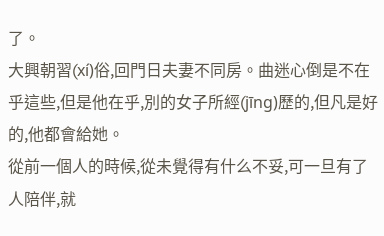了。
大興朝習(xí)俗,回門日夫妻不同房。曲迷心倒是不在乎這些,但是他在乎,別的女子所經(jīng)歷的,但凡是好的,他都會給她。
從前一個人的時候,從未覺得有什么不妥,可一旦有了人陪伴,就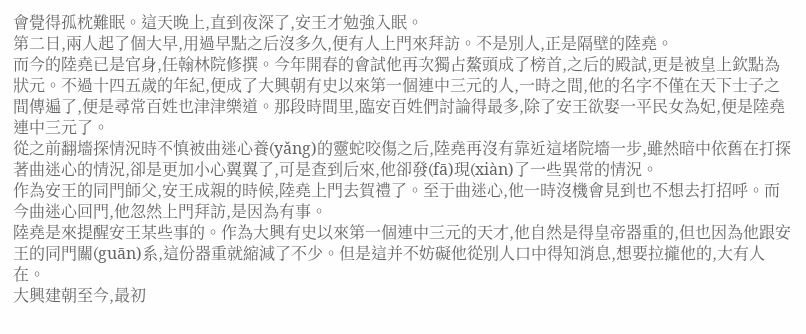會覺得孤枕難眠。這天晚上,直到夜深了,安王才勉強入眠。
第二日,兩人起了個大早,用過早點之后沒多久,便有人上門來拜訪。不是別人,正是隔壁的陸堯。
而今的陸堯已是官身,任翰林院修撰。今年開春的會試他再次獨占鰲頭成了榜首,之后的殿試,更是被皇上欽點為狀元。不過十四五歲的年紀,便成了大興朝有史以來第一個連中三元的人,一時之間,他的名字不僅在天下士子之間傳遍了,便是尋常百姓也津津樂道。那段時間里,臨安百姓們討論得最多,除了安王欲娶一平民女為妃,便是陸堯連中三元了。
從之前翻墻探情況時不慎被曲迷心養(yǎng)的靈蛇咬傷之后,陸堯再沒有靠近這堵院墻一步,雖然暗中依舊在打探著曲迷心的情況,卻是更加小心翼翼了,可是查到后來,他卻發(fā)現(xiàn)了一些異常的情況。
作為安王的同門師父,安王成親的時候,陸堯上門去賀禮了。至于曲迷心,他一時沒機會見到也不想去打招呼。而今曲迷心回門,他忽然上門拜訪,是因為有事。
陸堯是來提醒安王某些事的。作為大興有史以來第一個連中三元的天才,他自然是得皇帝器重的,但也因為他跟安王的同門關(guān)系,這份器重就縮減了不少。但是這并不妨礙他從別人口中得知消息,想要拉攏他的,大有人在。
大興建朝至今,最初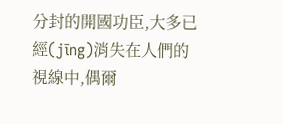分封的開國功臣,大多已經(jīng)消失在人們的視線中,偶爾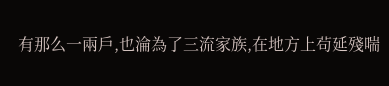有那么一兩戶,也淪為了三流家族,在地方上茍延殘喘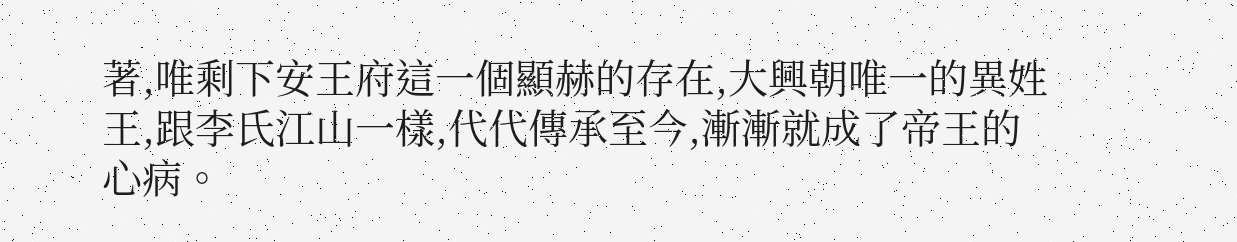著,唯剩下安王府這一個顯赫的存在,大興朝唯一的異姓王,跟李氏江山一樣,代代傳承至今,漸漸就成了帝王的心病。